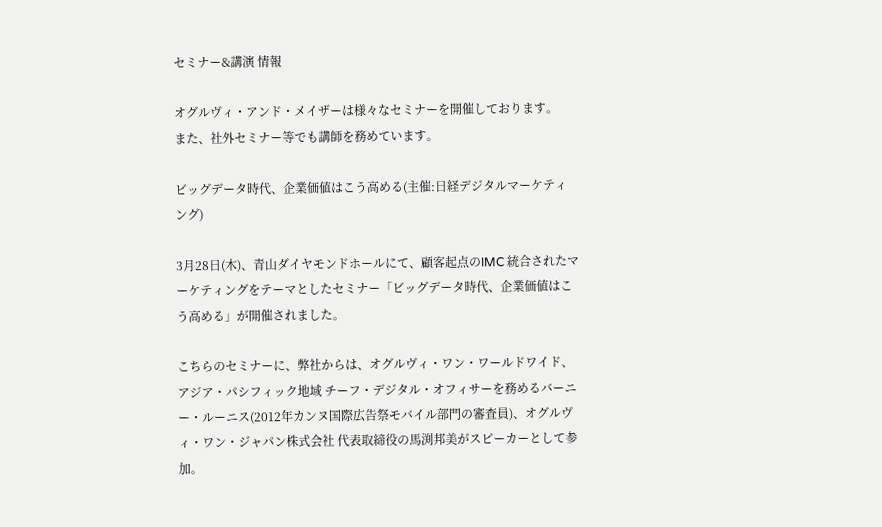セミナー&講演 情報

オグルヴィ・アンド・メイザーは様々なセミナーを開催しております。
また、社外セミナー等でも講師を務めています。

ビッグデータ時代、企業価値はこう高める(主催:日経デジタルマーケティング)

3月28日(木)、青山ダイヤモンドホールにて、顧客起点のIMC 統合されたマーケティングをテーマとしたセミナー「ビッグデータ時代、企業価値はこう高める」が開催されました。

こちらのセミナーに、弊社からは、オグルヴィ・ワン・ワールドワイド、アジア・パシフィック地域 チーフ・デジタル・オフィサーを務めるバーニー・ルーニス(2012年カンヌ国際広告祭モバイル部門の審査員)、オグルヴィ・ワン・ジャパン株式会社 代表取締役の馬渕邦美がスピーカーとして参加。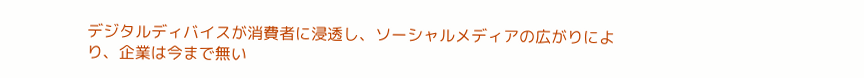デジタルディバイスが消費者に浸透し、ソーシャルメディアの広がりにより、企業は今まで無い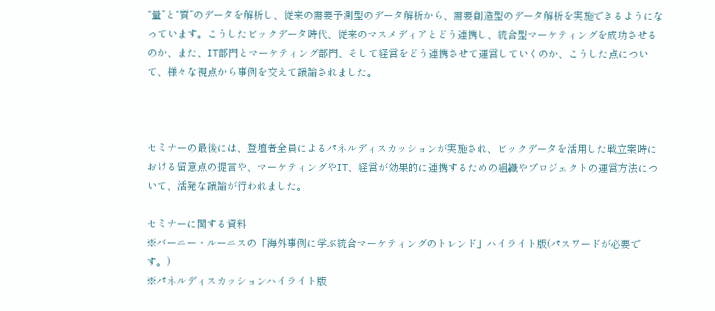“量”と“質”のデータを解析し、従来の需要予測型のデータ解析から、需要創造型のデータ解析を実施できるようになっています。こうしたビックデータ時代、従来のマスメディアとどう連携し、統合型マーケティングを成功させるのか、また、IT部門とマーケティング部門、そして経営をどう連携させて運営していくのか、こうした点について、様々な視点から事例を交えて議論されました。



セミナーの最後には、登壇者全員によるパネルディスカッションが実施され、ビックデータを活用した戦立案時における留意点の提言や、マーケティングやIT、経営が効果的に連携するための組織やプロジェクトの運営方法について、活発な議論が行われました。

セミナーに関する資料
※バーニー・ルーニスの「海外事例に学ぶ統合マーケティングのトレンド」ハイライト版(パスワードが必要です。)
※パネルディスカッションハイライト版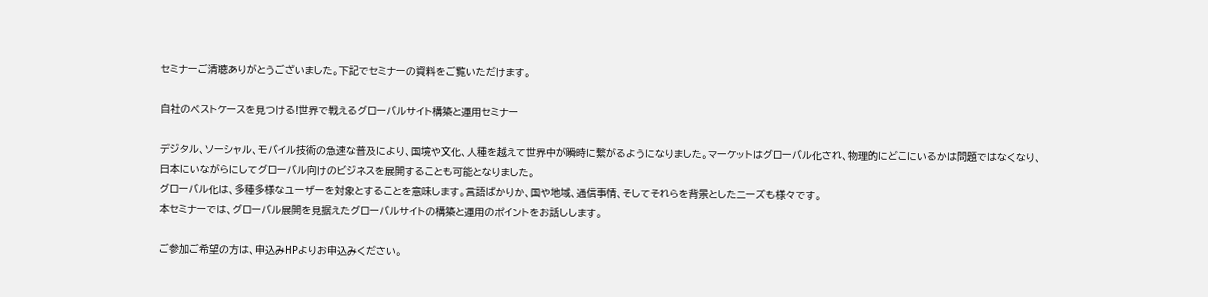セミナーご清聴ありがとうございました。下記でセミナーの資料をご覧いただけます。

自社のベストケースを見つける!世界で戦えるグローバルサイト構築と運用セミナー

デジタル、ソーシャル、モバイル技術の急速な普及により、国境や文化、人種を越えて世界中が瞬時に繋がるようになりました。マーケットはグローバル化され、物理的にどこにいるかは問題ではなくなり、日本にいながらにしてグローバル向けのビジネスを展開することも可能となりました。
グローバル化は、多種多様なユーザーを対象とすることを意味します。言語ばかりか、国や地域、通信事情、そしてそれらを背景としたニーズも様々です。
本セミナーでは、グローバル展開を見据えたグローバルサイトの構築と運用のポイントをお話しします。

ご参加ご希望の方は、申込みHPよりお申込みください。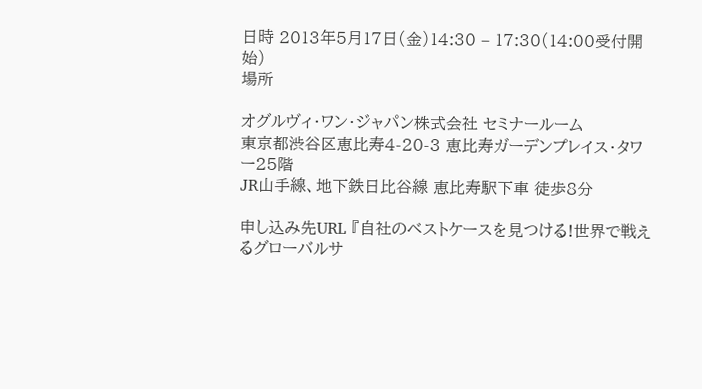日時 2013年5月17日(金)14:30 – 17:30(14:00受付開始)
場所

オグルヴィ・ワン・ジャパン株式会社 セミナールーム
東京都渋谷区恵比寿4-20-3 恵比寿ガーデンプレイス・タワー25階
JR山手線、地下鉄日比谷線 恵比寿駅下車 徒歩8分

申し込み先URL 『自社のベストケースを見つける!世界で戦えるグローバルサ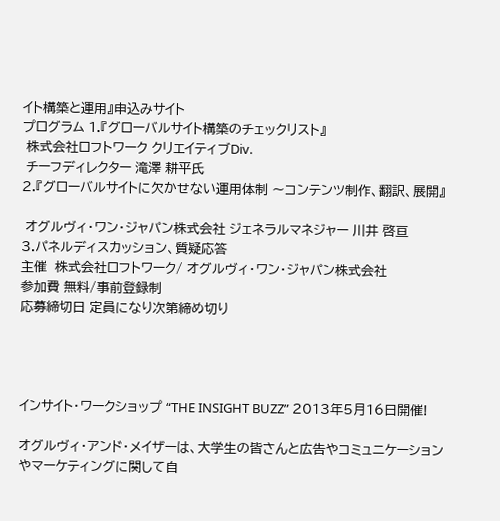イト構築と運用』申込みサイト
プログラム 1.『グローバルサイト構築のチェックリスト』
 株式会社ロフトワーク クリエイティブDiv.
 チーフディレクター 滝澤 耕平氏
2.『グローバルサイトに欠かせない運用体制 〜コンテンツ制作、翻訳、展開』

 オグルヴィ・ワン・ジャパン株式会社 ジェネラルマネジャー 川井 啓亘
3.パネルディスカッション、質疑応答
主催  株式会社ロフトワーク/ オグルヴィ・ワン・ジャパン株式会社
参加費 無料/事前登録制
応募締切日 定員になり次第締め切り




インサイト・ワークショップ “THE INSIGHT BUZZ” 2013年5月16日開催!

オグルヴィ・アンド・メイザーは、大学生の皆さんと広告やコミュニケーションやマーケティングに関して自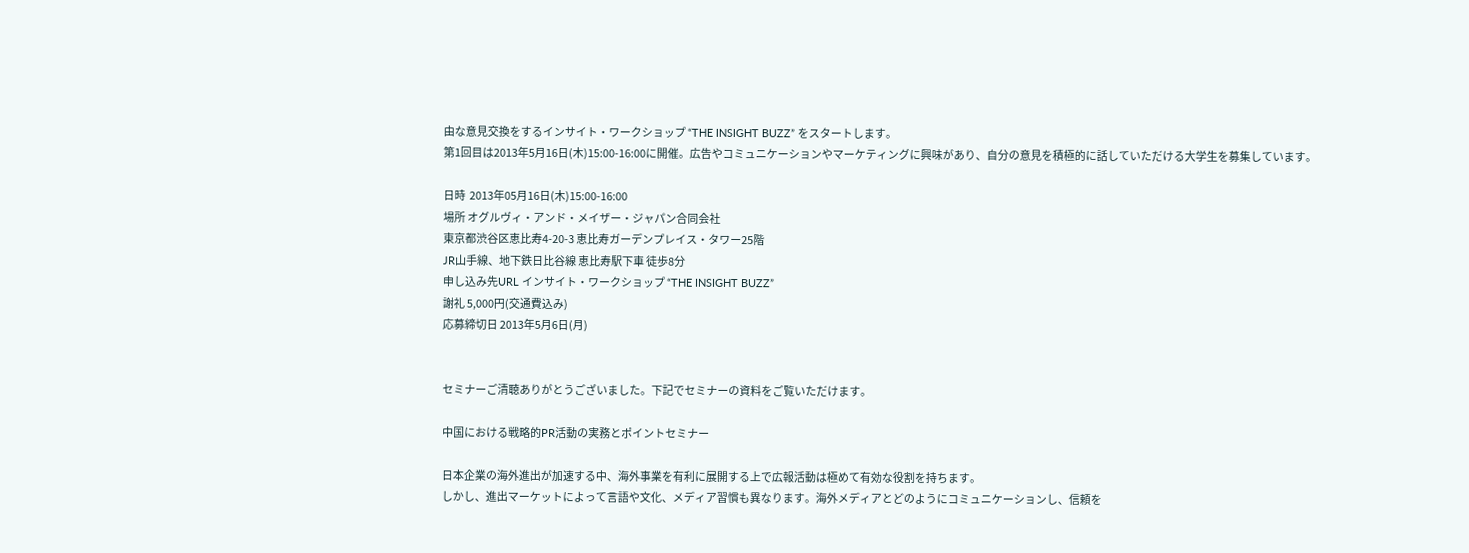由な意見交換をするインサイト・ワークショップ “THE INSIGHT BUZZ” をスタートします。
第1回目は2013年5月16日(木)15:00-16:00に開催。広告やコミュニケーションやマーケティングに興味があり、自分の意見を積極的に話していただける大学生を募集しています。

日時  2013年05月16日(木)15:00-16:00
場所 オグルヴィ・アンド・メイザー・ジャパン合同会社
東京都渋谷区恵比寿4-20-3 恵比寿ガーデンプレイス・タワー25階
JR山手線、地下鉄日比谷線 恵比寿駅下車 徒歩8分
申し込み先URL インサイト・ワークショップ “THE INSIGHT BUZZ”
謝礼 5,000円(交通費込み)
応募締切日 2013年5月6日(月)


セミナーご清聴ありがとうございました。下記でセミナーの資料をご覧いただけます。

中国における戦略的PR活動の実務とポイントセミナー

日本企業の海外進出が加速する中、海外事業を有利に展開する上で広報活動は極めて有効な役割を持ちます。
しかし、進出マーケットによって言語や文化、メディア習慣も異なります。海外メディアとどのようにコミュニケーションし、信頼を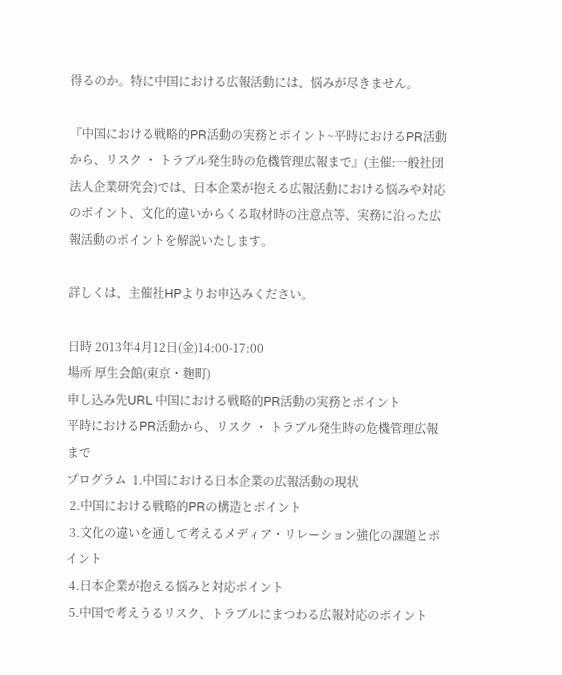得るのか。特に中国における広報活動には、悩みが尽きません。

『中国における戦略的PR活動の実務とポイント~平時におけるPR活動から、リスク ・ トラブル発生時の危機管理広報まで』(主催:一般社団法人企業研究会)では、日本企業が抱える広報活動における悩みや対応のポイント、文化的違いからくる取材時の注意点等、実務に沿った広報活動のポイントを解説いたします。

詳しくは、主催社HPよりお申込みください。

日時 2013年4月12日(金)14:00-17:00
場所 厚生会館(東京・麹町)
申し込み先URL 中国における戦略的PR活動の実務とポイント
平時におけるPR活動から、リスク ・ トラブル発生時の危機管理広報まで
プログラム  1.中国における日本企業の広報活動の現状
 2.中国における戦略的PRの構造とポイント
 3.文化の違いを通して考えるメディア・リレーション強化の課題とポイント
 4.日本企業が抱える悩みと対応ポイント
 5.中国で考えうるリスク、トラブルにまつわる広報対応のポイント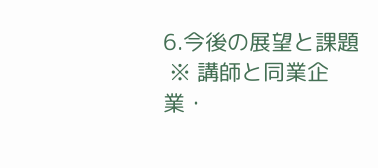6.今後の展望と課題
 ※ 講師と同業企業・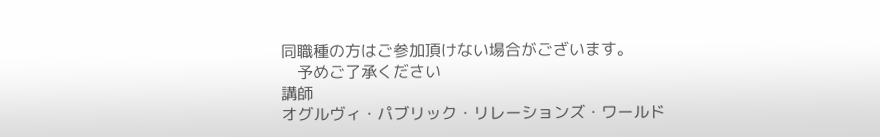同職種の方はご参加頂けない場合がございます。
    予めご了承ください
講師
オグルヴィ・パブリック・リレーションズ・ワールド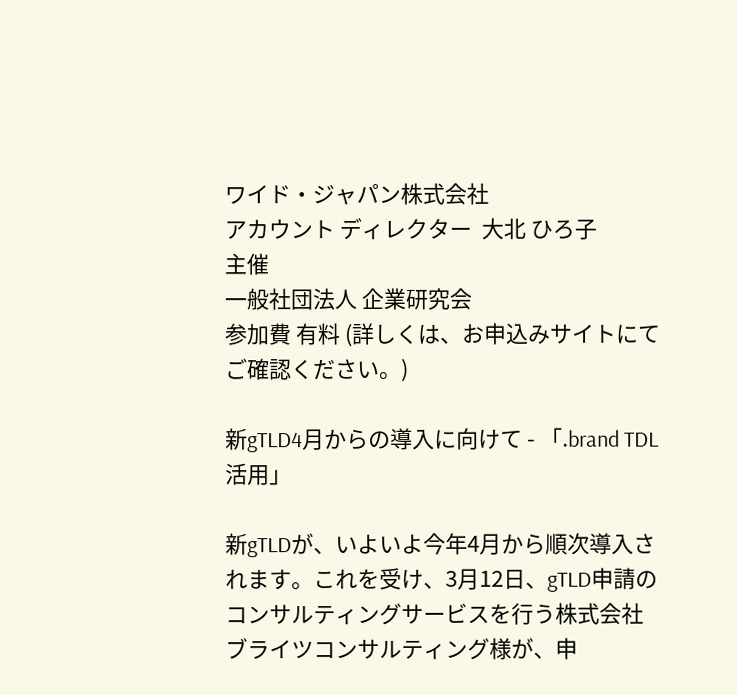ワイド・ジャパン株式会社
アカウント ディレクター  大北 ひろ子
主催
一般社団法人 企業研究会
参加費 有料 (詳しくは、お申込みサイトにてご確認ください。)

新gTLD4月からの導入に向けて - 「.brand TDL活用」

新gTLDが、いよいよ今年4月から順次導入されます。これを受け、3月12日、gTLD申請のコンサルティングサービスを行う株式会社ブライツコンサルティング様が、申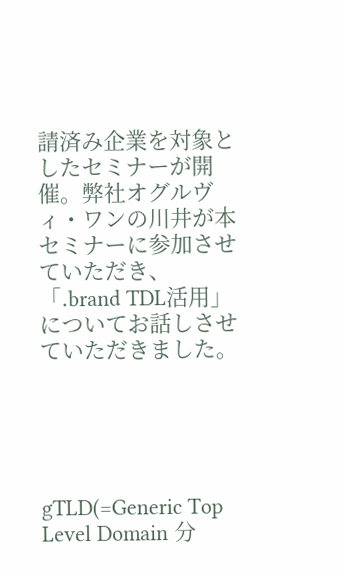請済み企業を対象としたセミナーが開催。弊社オグルヴィ・ワンの川井が本セミナーに参加させていただき、「.brand TDL活用」についてお話しさせていただきました。





gTLD(=Generic Top Level Domain 分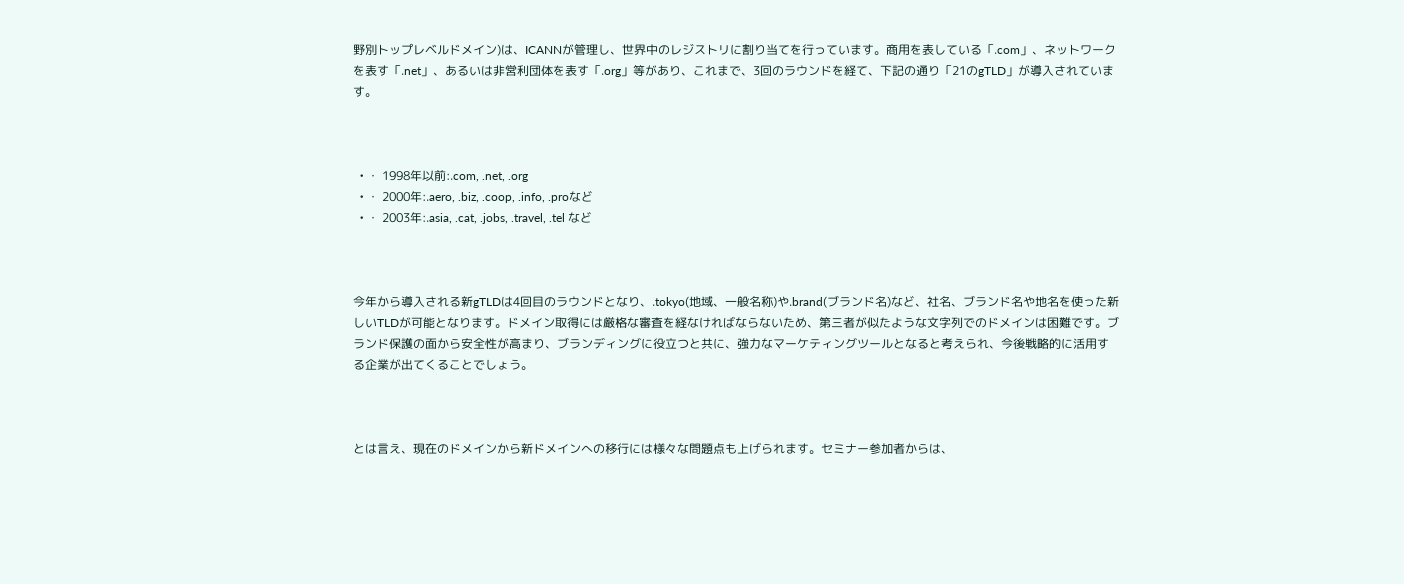野別トップレベルドメイン)は、ICANNが管理し、世界中のレジストリに割り当てを行っています。商用を表している「.com」、ネットワークを表す「.net」、あるいは非営利団体を表す「.org」等があり、これまで、3回のラウンドを経て、下記の通り「21のgTLD」が導入されています。



  • ・ 1998年以前:.com, .net, .org
  • ・ 2000年:.aero, .biz, .coop, .info, .proなど
  • ・ 2003年:.asia, .cat, .jobs, .travel, .tel など



今年から導入される新gTLDは4回目のラウンドとなり、.tokyo(地域、一般名称)や.brand(ブランド名)など、社名、ブランド名や地名を使った新しいTLDが可能となります。ドメイン取得には厳格な審査を経なければならないため、第三者が似たような文字列でのドメインは困難です。ブランド保護の面から安全性が高まり、ブランディングに役立つと共に、強力なマーケティングツールとなると考えられ、今後戦略的に活用する企業が出てくることでしょう。



とは言え、現在のドメインから新ドメインへの移行には様々な問題点も上げられます。セミナー参加者からは、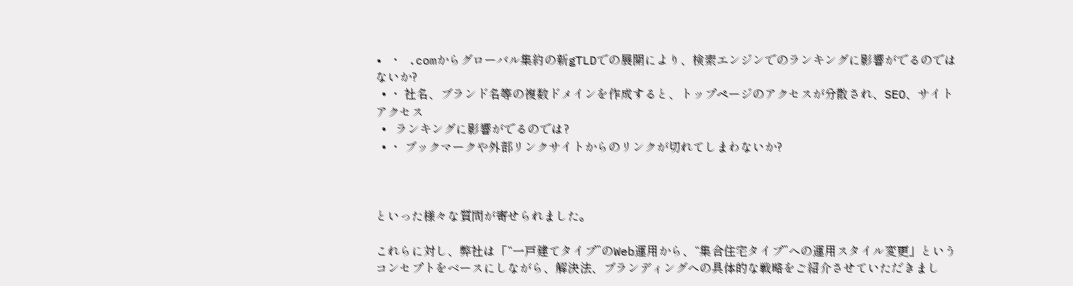• ・ .comからグローバル集約の新gTLDでの展開により、検索エンジンでのランキングに影響がでるのではないか?
  • ・ 社名、ブランド名等の複数ドメインを作成すると、トップページのアクセスが分散され、SEO、サイトアクセス
  •   ランキングに影響がでるのでは?
  • ・ ブックマークや外部リンクサイトからのリンクが切れてしまわないか?



といった様々な質問が寄せられました。

これらに対し、弊社は「“一戸建てタイプ”のWeb運用から、“集合住宅タイプ”への運用スタイル変更」というコンセプトをベースにしながら、解決法、ブランディングへの具体的な戦略をご紹介させていただきまし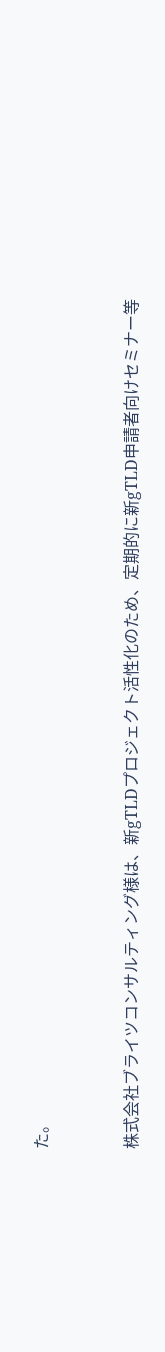た。



株式会社ブライツコンサルティング様は、新gTLDプロジェクト活性化のため、定期的に新gTLD申請者向けセミナー等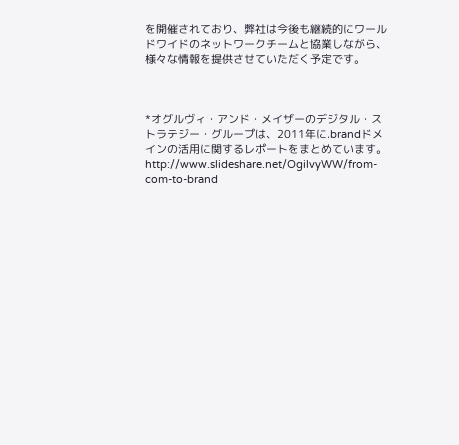を開催されており、弊社は今後も継続的にワールドワイドのネットワークチームと協業しながら、様々な情報を提供させていただく予定です。



*オグルヴィ・アンド・メイザーのデジタル・ストラテジー・グループは、2011年に.brandドメインの活用に関するレポートをまとめています。
http://www.slideshare.net/OgilvyWW/from-com-to-brand